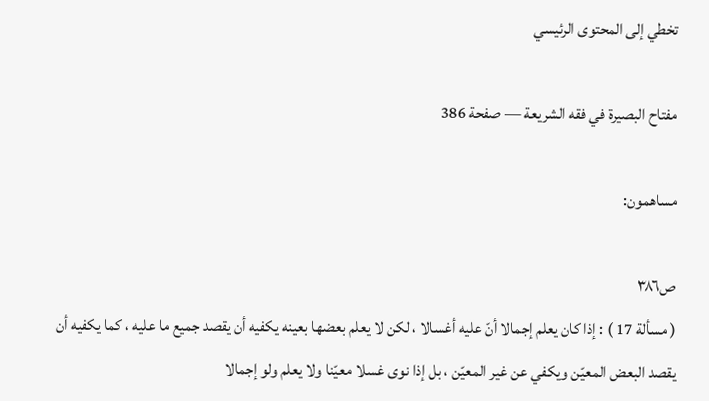تخطي إلى المحتوى الرئيسي

مفتاح البصيرة في فقه الشريعة — صفحة 386

مساهمون:

ص٣٨٦
( مسألة 17 ) : إذا كان يعلم إجمالا أنّ عليه أغسالا ، لكن لا يعلم بعضها بعينه يكفيه أن يقصد جميع ما عليه ، كما يكفيه أن يقصد البعض المعيّن ويكفي عن غير المعيّن ، بل إذا نوى غسلا معيّنا ولا يعلم ولو إجمالا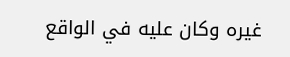غيره وكان عليه في الواقع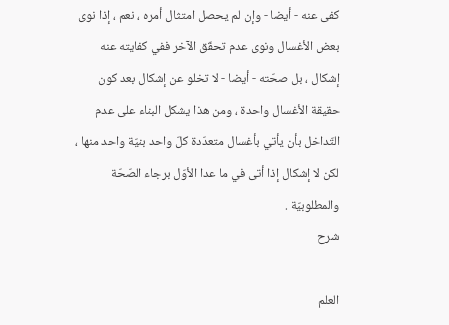كفى عنه - أيضا - وإن لم يحصل امتثال أمره ، نعم ، إذا نوى بعض الأغسال ونوى عدم تحقّق الآخر ففي كفايته عنه إشكال ، بل صحّته - أيضا - لا تخلو عن إشكال بعد كون حقيقة الأغسال واحدة ، ومن هذا يشكل البناء على عدم التّداخل بأن يأتي بأغسال متعدّدة كلّ واحد بنيّة واحد منها ، لكن لا إشكال إذا أتى في ما عدا الأوّل برجاء الصّحّة والمطلوبيّة .
شرح

العلم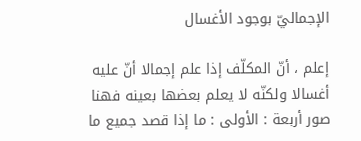الإجماليّ بوجود الأغسال

إعلم ، أنّ المكلّف إذا علم إجمالا أنّ عليه أغسالا ولكنّه لا يعلم بعضها بعينه فهنا صور أربعة : الأولى : ما إذا قصد جميع ما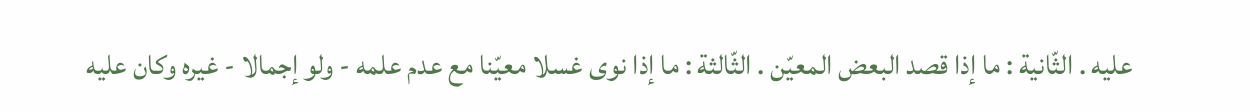عليه . الثّانية : ما إذا قصد البعض المعيّن . الثّالثة : ما إذا نوى غسلا معيّنا مع عدم علمه - ولو إجمالا - غيره وكان عليه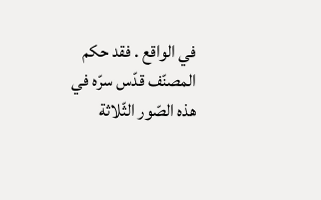في الواقع . فقد حكم المصنّف قدّس سرّه في هذه الصّور الثّلاثة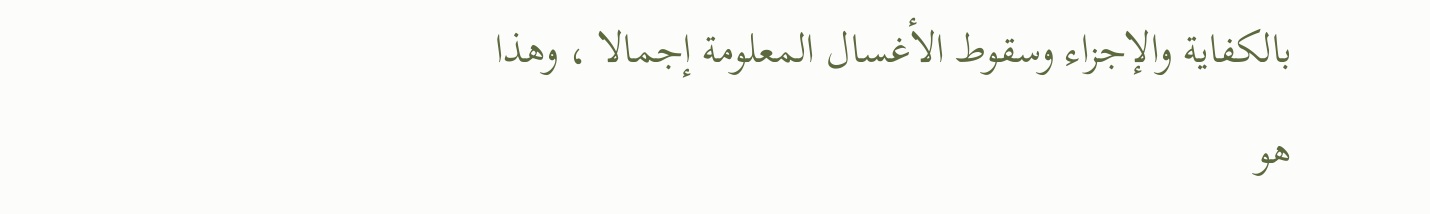بالكفاية والإجزاء وسقوط الأغسال المعلومة إجمالا ، وهذا هو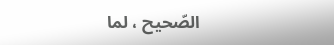الصّحيح ، لما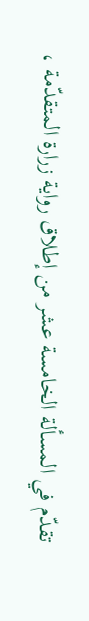تقدّم في المسألة الخامسة عشر من إطلاق رواية زرارة المتقدّمة ،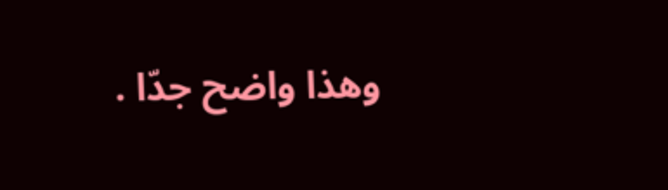وهذا واضح جدّا .